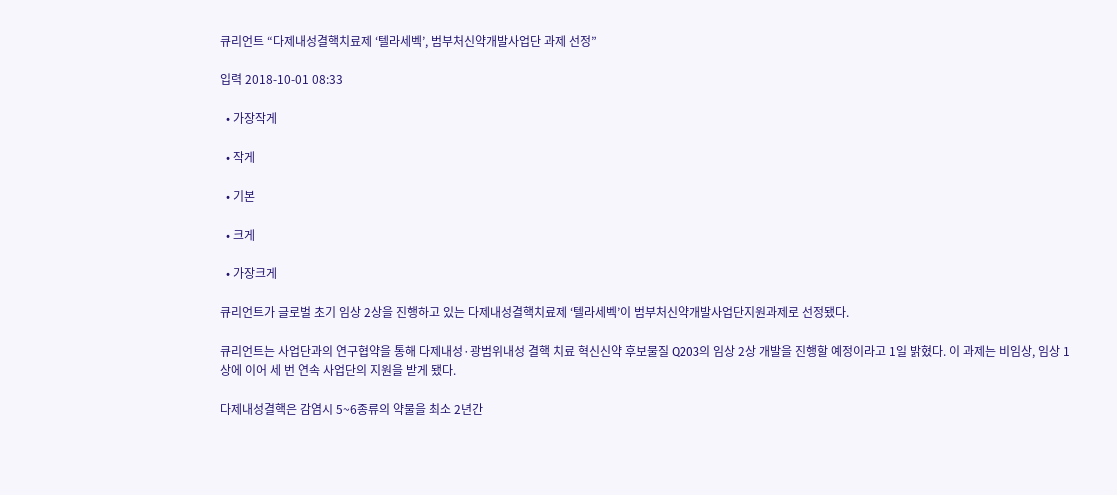큐리언트 “다제내성결핵치료제 ‘텔라세벡’, 범부처신약개발사업단 과제 선정”

입력 2018-10-01 08:33

  • 가장작게

  • 작게

  • 기본

  • 크게

  • 가장크게

큐리언트가 글로벌 초기 임상 2상을 진행하고 있는 다제내성결핵치료제 ‘텔라세벡’이 범부처신약개발사업단지원과제로 선정됐다.

큐리언트는 사업단과의 연구협약을 통해 다제내성·광범위내성 결핵 치료 혁신신약 후보물질 Q203의 임상 2상 개발을 진행할 예정이라고 1일 밝혔다. 이 과제는 비임상, 임상 1상에 이어 세 번 연속 사업단의 지원을 받게 됐다.

다제내성결핵은 감염시 5~6종류의 약물을 최소 2년간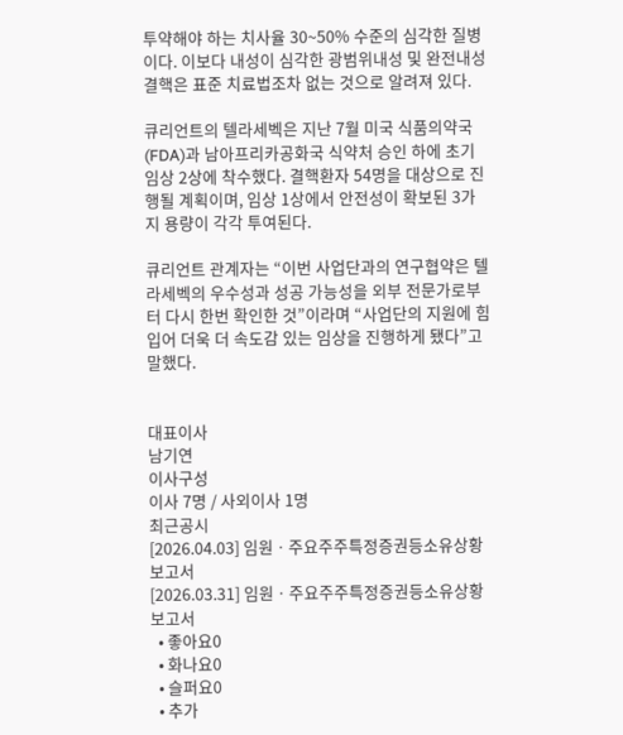투약해야 하는 치사율 30~50% 수준의 심각한 질병이다. 이보다 내성이 심각한 광범위내성 및 완전내성결핵은 표준 치료법조차 없는 것으로 알려져 있다.

큐리언트의 텔라세벡은 지난 7월 미국 식품의약국(FDA)과 남아프리카공화국 식약처 승인 하에 초기 임상 2상에 착수했다. 결핵환자 54명을 대상으로 진행될 계획이며, 임상 1상에서 안전성이 확보된 3가지 용량이 각각 투여된다.

큐리언트 관계자는 “이번 사업단과의 연구협약은 텔라세벡의 우수성과 성공 가능성을 외부 전문가로부터 다시 한번 확인한 것”이라며 “사업단의 지원에 힘입어 더욱 더 속도감 있는 임상을 진행하게 됐다”고 말했다.


대표이사
남기연
이사구성
이사 7명 / 사외이사 1명
최근공시
[2026.04.03] 임원ㆍ주요주주특정증권등소유상황보고서
[2026.03.31] 임원ㆍ주요주주특정증권등소유상황보고서
  • 좋아요0
  • 화나요0
  • 슬퍼요0
  • 추가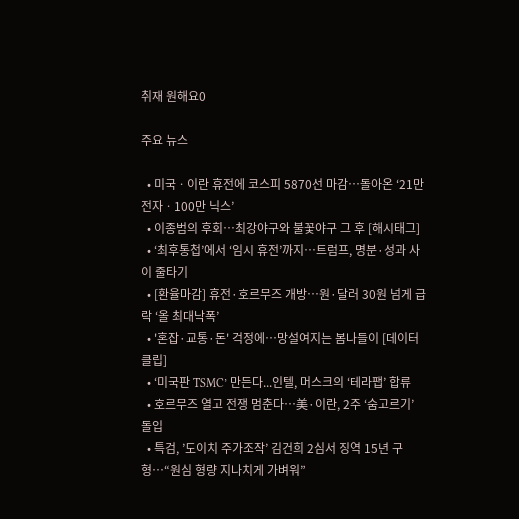취재 원해요0

주요 뉴스

  • 미국ㆍ이란 휴전에 코스피 5870선 마감⋯돌아온 ‘21만 전자ㆍ100만 닉스’
  • 이종범의 후회…최강야구와 불꽃야구 그 후 [해시태그]
  • ‘최후통첩’에서 ‘임시 휴전’까지…트럼프, 명분·성과 사이 줄타기
  • [환율마감] 휴전·호르무즈 개방…원·달러 30원 넘게 급락 ‘올 최대낙폭’
  • '혼잡·교통·돈' 걱정에…망설여지는 봄나들이 [데이터클립]
  • ‘미국판 TSMC’ 만든다...인텔, 머스크의 ‘테라팹’ 합류
  • 호르무즈 열고 전쟁 멈춘다…美·이란, 2주 ‘숨고르기’ 돌입
  • 특검, ’도이치 주가조작’ 김건희 2심서 징역 15년 구형…“원심 형량 지나치게 가벼워”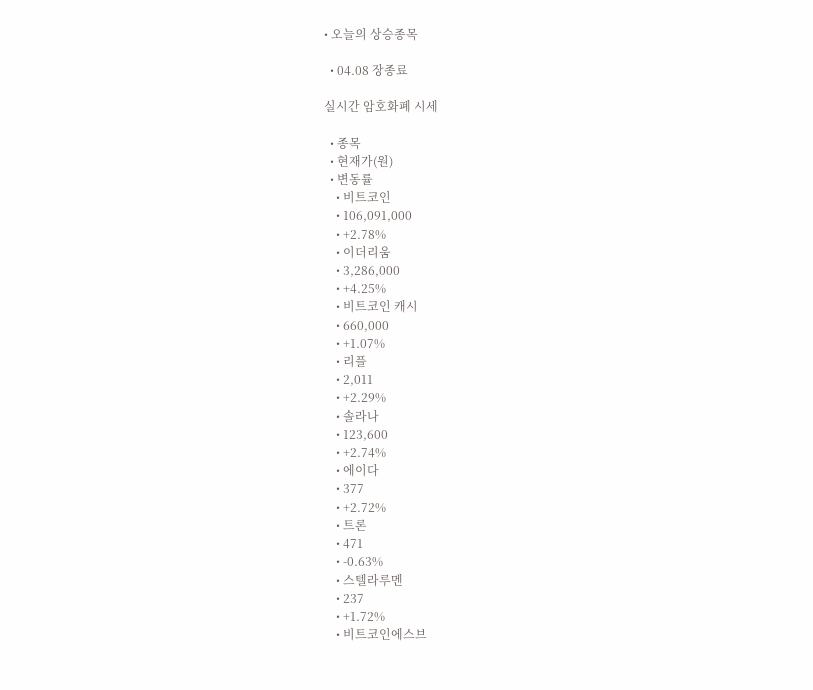• 오늘의 상승종목

  • 04.08 장종료

실시간 암호화폐 시세

  • 종목
  • 현재가(원)
  • 변동률
    • 비트코인
    • 106,091,000
    • +2.78%
    • 이더리움
    • 3,286,000
    • +4.25%
    • 비트코인 캐시
    • 660,000
    • +1.07%
    • 리플
    • 2,011
    • +2.29%
    • 솔라나
    • 123,600
    • +2.74%
    • 에이다
    • 377
    • +2.72%
    • 트론
    • 471
    • -0.63%
    • 스텔라루멘
    • 237
    • +1.72%
    • 비트코인에스브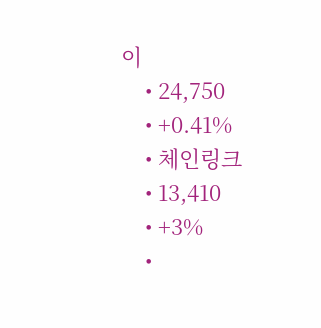이
    • 24,750
    • +0.41%
    • 체인링크
    • 13,410
    • +3%
    •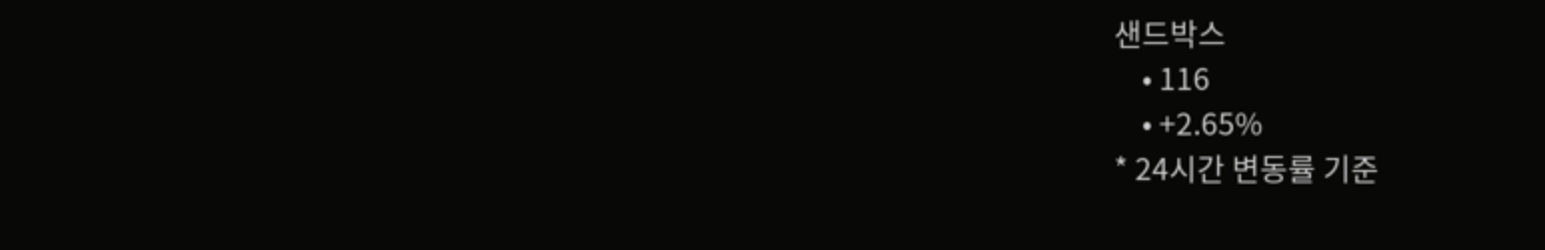샌드박스
    • 116
    • +2.65%
* 24시간 변동률 기준